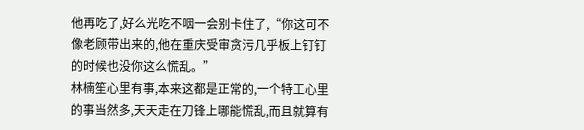他再吃了,好么光吃不咽一会别卡住了,“你这可不像老顾带出来的,他在重庆受审贪污几乎板上钉钉的时候也没你这么慌乱。”
林楠笙心里有事,本来这都是正常的,一个特工心里的事当然多,天天走在刀锋上哪能慌乱,而且就算有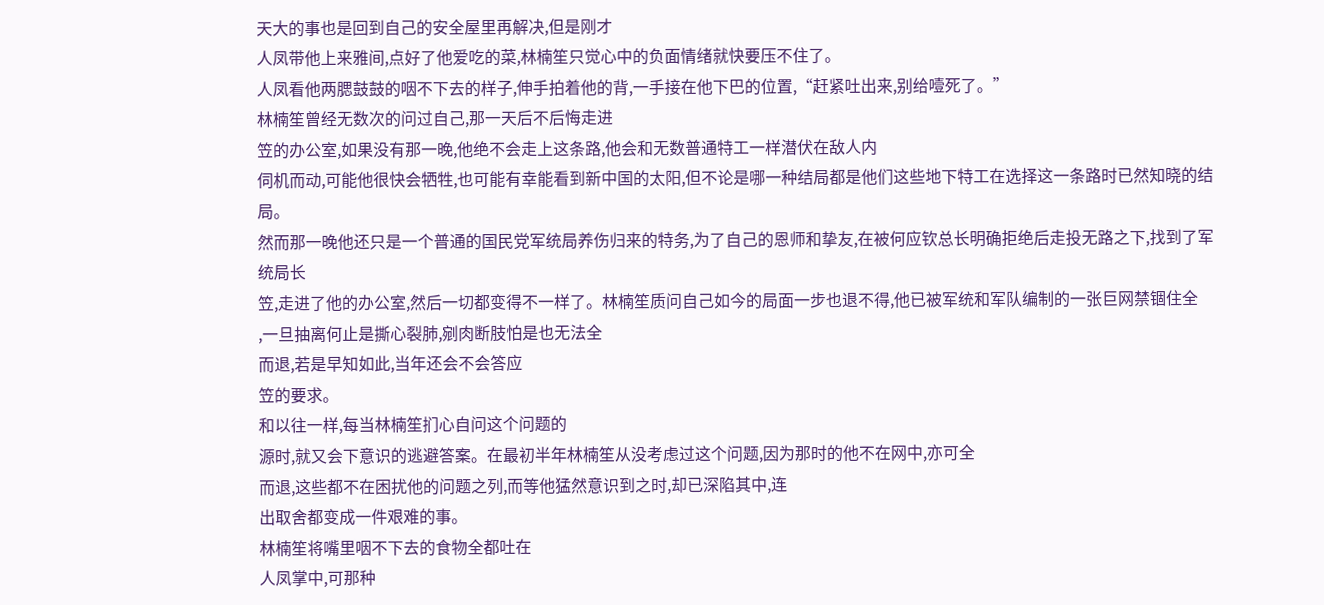天大的事也是回到自己的安全屋里再解决,但是刚才
人凤带他上来雅间,点好了他爱吃的菜,林楠笙只觉心中的负面情绪就快要压不住了。
人凤看他两腮鼓鼓的咽不下去的样子,伸手拍着他的背,一手接在他下巴的位置,“赶紧吐出来,别给噎死了。”
林楠笙曾经无数次的问过自己,那一天后不后悔走进
笠的办公室,如果没有那一晚,他绝不会走上这条路,他会和无数普通特工一样潜伏在敌人内
伺机而动,可能他很快会牺牲,也可能有幸能看到新中国的太阳,但不论是哪一种结局都是他们这些地下特工在选择这一条路时已然知晓的结局。
然而那一晚他还只是一个普通的国民党军统局养伤归来的特务,为了自己的恩师和挚友,在被何应钦总长明确拒绝后走投无路之下,找到了军统局长
笠,走进了他的办公室,然后一切都变得不一样了。林楠笙质问自己如今的局面一步也退不得,他已被军统和军队编制的一张巨网禁锢住全
,一旦抽离何止是撕心裂肺,剜肉断肢怕是也无法全
而退,若是早知如此,当年还会不会答应
笠的要求。
和以往一样,每当林楠笙扪心自问这个问题的
源时,就又会下意识的逃避答案。在最初半年林楠笙从没考虑过这个问题,因为那时的他不在网中,亦可全
而退,这些都不在困扰他的问题之列,而等他猛然意识到之时,却已深陷其中,连
出取舍都变成一件艰难的事。
林楠笙将嘴里咽不下去的食物全都吐在
人凤掌中,可那种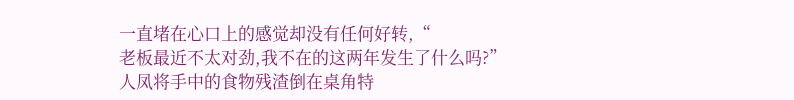一直堵在心口上的感觉却没有任何好转,“
老板最近不太对劲,我不在的这两年发生了什么吗?”
人凤将手中的食物残渣倒在桌角特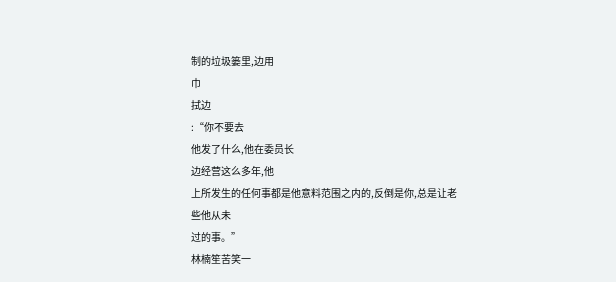制的垃圾篓里,边用
巾
拭边
:“你不要去
他发了什么,他在委员长
边经营这么多年,他
上所发生的任何事都是他意料范围之内的,反倒是你,总是让老
些他从未
过的事。”
林楠笙苦笑一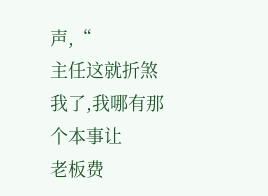声,“
主任这就折煞我了,我哪有那个本事让
老板费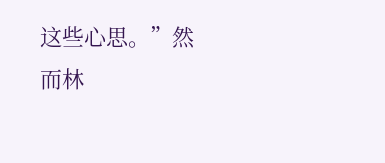这些心思。”然而林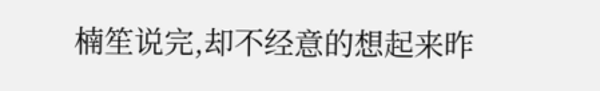楠笙说完,却不经意的想起来昨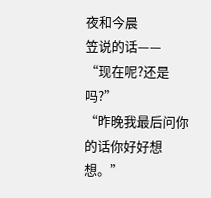夜和今晨
笠说的话——
“现在呢?还是吗?”
“昨晚我最后问你的话你好好想想。”